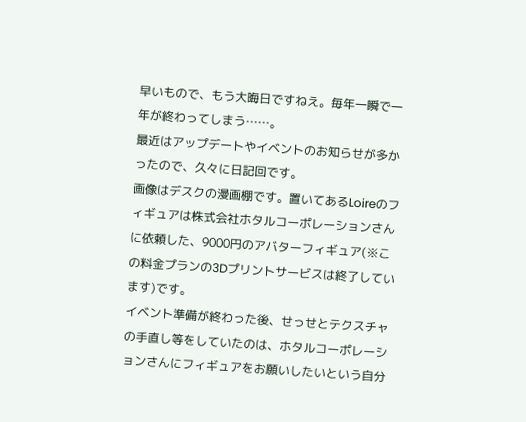早いもので、もう大晦日ですねえ。毎年一瞬で一年が終わってしまう……。
最近はアップデートやイベントのお知らせが多かったので、久々に日記回です。
画像はデスクの漫画棚です。置いてあるLoireのフィギュアは株式会社ホタルコーポレーションさんに依頼した、9000円のアバターフィギュア(※この料金プランの3Dプリントサービスは終了しています)です。
イベント準備が終わった後、せっせとテクスチャの手直し等をしていたのは、ホタルコーポレーションさんにフィギュアをお願いしたいという自分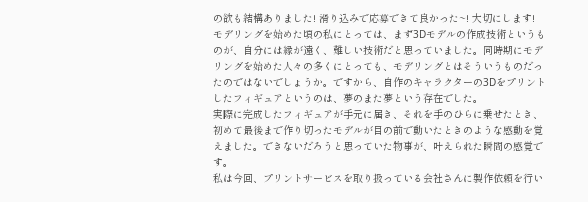の欲も結構ありました! 滑り込みで応募できて良かった~! 大切にします!
モデリングを始めた頃の私にとっては、まず3Dモデルの作成技術というものが、自分には縁が遠く、難しい技術だと思っていました。同時期にモデリングを始めた人々の多くにとっても、モデリングとはそういうものだったのではないでしょうか。ですから、自作のキャラクターの3Dをプリントしたフィギュアというのは、夢のまた夢という存在でした。
実際に完成したフィギュアが手元に届き、それを手のひらに乗せたとき、初めて最後まで作り切ったモデルが目の前で動いたときのような感動を覚えました。できないだろうと思っていた物事が、叶えられた瞬間の感覚です。
私は今回、プリントサービスを取り扱っている会社さんに製作依頼を行い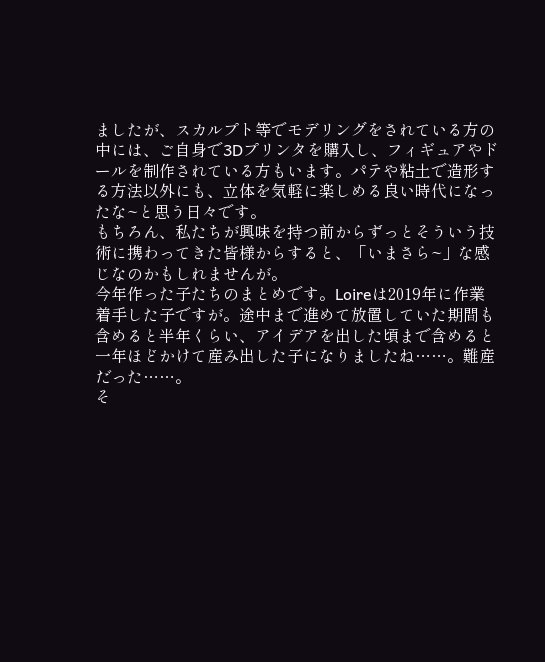ましたが、スカルプト等でモデリングをされている方の中には、ご自身で3Dプリンタを購入し、フィギュアやドールを制作されている方もいます。パテや粘土で造形する方法以外にも、立体を気軽に楽しめる良い時代になったな~と思う日々です。
もちろん、私たちが興味を持つ前からずっとそういう技術に携わってきた皆様からすると、「いまさら~」な感じなのかもしれませんが。
今年作った子たちのまとめです。Loireは2019年に作業着手した子ですが。途中まで進めて放置していた期間も含めると半年くらい、アイデアを出した頃まで含めると一年ほどかけて産み出した子になりましたね……。難産だった……。
そ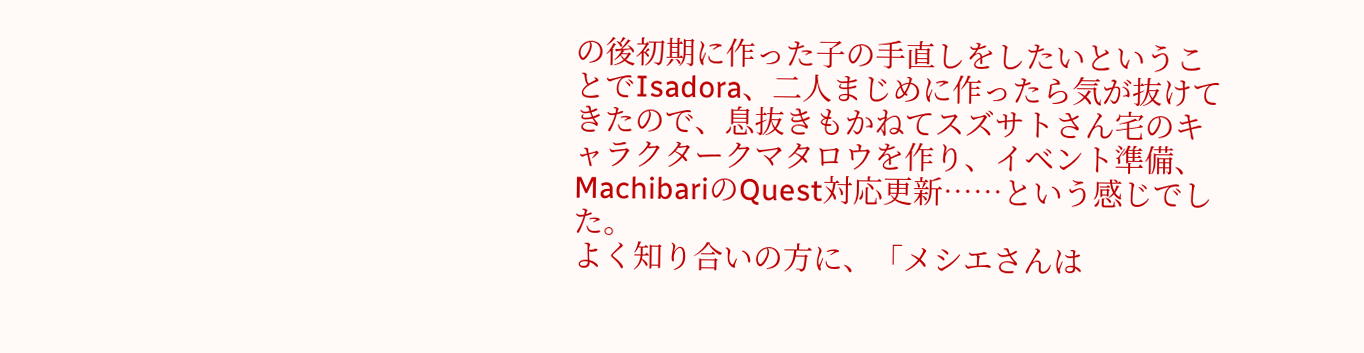の後初期に作った子の手直しをしたいということでIsadora、二人まじめに作ったら気が抜けてきたので、息抜きもかねてスズサトさん宅のキャラクタークマタロウを作り、イベント準備、MachibariのQuest対応更新……という感じでした。
よく知り合いの方に、「メシエさんは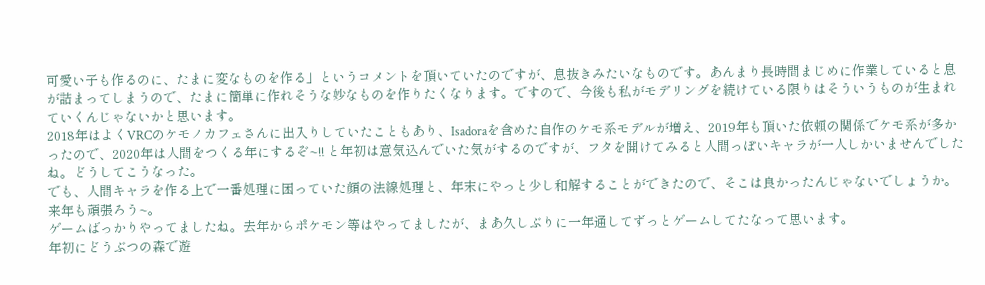可愛い子も作るのに、たまに変なものを作る」というコメントを頂いていたのですが、息抜きみたいなものです。あんまり長時間まじめに作業していると息が詰まってしまうので、たまに簡単に作れそうな妙なものを作りたくなります。ですので、今後も私がモデリングを続けている限りはそういうものが生まれていくんじゃないかと思います。
2018年はよくVRCのケモノカフェさんに出入りしていたこともあり、Isadoraを含めた自作のケモ系モデルが増え、2019年も頂いた依頼の関係でケモ系が多かったので、2020年は人間をつくる年にするぞ~!! と年初は意気込んでいた気がするのですが、フタを開けてみると人間っぽいキャラが一人しかいませんでしたね。どうしてこうなった。
でも、人間キャラを作る上で一番処理に困っていた顔の法線処理と、年末にやっと少し和解することができたので、そこは良かったんじゃないでしょうか。来年も頑張ろう~。
ゲームばっかりやってましたね。去年からポケモン等はやってましたが、まあ久しぶりに一年通してずっとゲームしてたなって思います。
年初にどうぶつの森で遊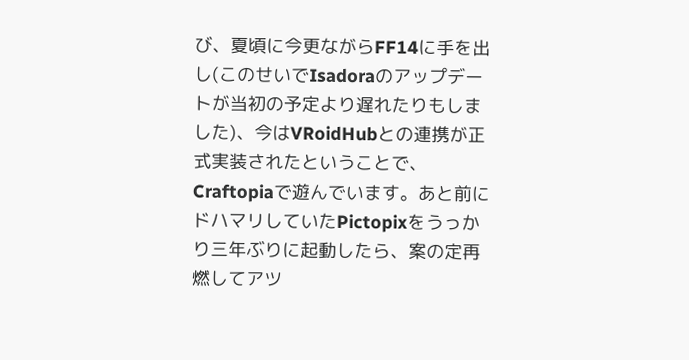び、夏頃に今更ながらFF14に手を出し(このせいでIsadoraのアップデートが当初の予定より遅れたりもしました)、今はVRoidHubとの連携が正式実装されたということで、Craftopiaで遊んでいます。あと前にドハマリしていたPictopixをうっかり三年ぶりに起動したら、案の定再燃してアツ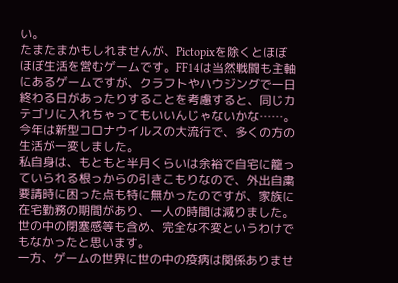い。
たまたまかもしれませんが、Pictopixを除くとほぼほぼ生活を営むゲームです。FF14は当然戦闘も主軸にあるゲームですが、クラフトやハウジングで一日終わる日があったりすることを考慮すると、同じカテゴリに入れちゃってもいいんじゃないかな……。
今年は新型コロナウイルスの大流行で、多くの方の生活が一変しました。
私自身は、もともと半月くらいは余裕で自宅に籠っていられる根っからの引きこもりなので、外出自粛要請時に困った点も特に無かったのですが、家族に在宅勤務の期間があり、一人の時間は減りました。世の中の閉塞感等も含め、完全な不変というわけでもなかったと思います。
一方、ゲームの世界に世の中の疫病は関係ありませ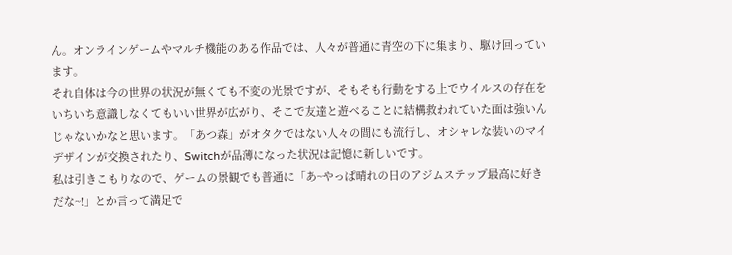ん。オンラインゲームやマルチ機能のある作品では、人々が普通に青空の下に集まり、駆け回っています。
それ自体は今の世界の状況が無くても不変の光景ですが、そもそも行動をする上でウイルスの存在をいちいち意識しなくてもいい世界が広がり、そこで友達と遊べることに結構救われていた面は強いんじゃないかなと思います。「あつ森」がオタクではない人々の間にも流行し、オシャレな装いのマイデザインが交換されたり、Switchが品薄になった状況は記憶に新しいです。
私は引きこもりなので、ゲームの景観でも普通に「あ~やっぱ晴れの日のアジムステップ最高に好きだな~!」とか言って満足で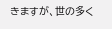きますが、世の多く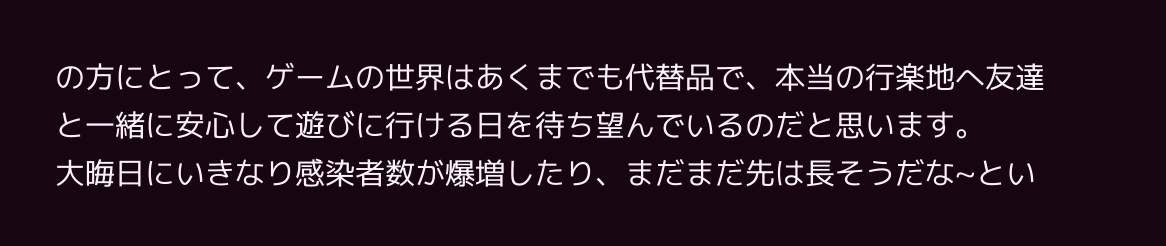の方にとって、ゲームの世界はあくまでも代替品で、本当の行楽地へ友達と一緒に安心して遊びに行ける日を待ち望んでいるのだと思います。
大晦日にいきなり感染者数が爆増したり、まだまだ先は長そうだな~とい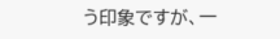う印象ですが、一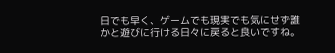日でも早く、ゲームでも現実でも気にせず誰かと遊びに行ける日々に戻ると良いですね。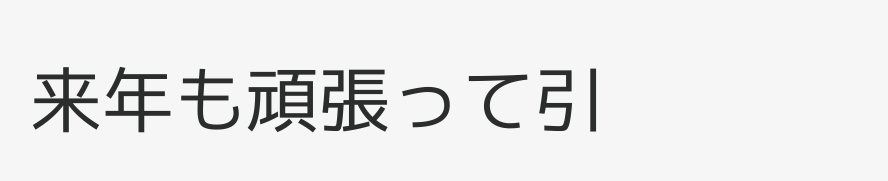来年も頑張って引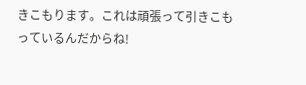きこもります。これは頑張って引きこもっているんだからね!